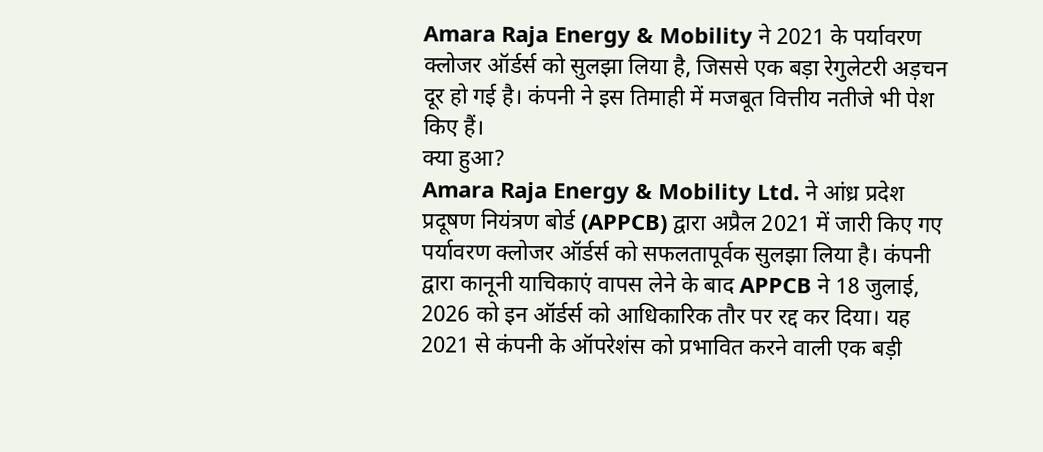Amara Raja Energy & Mobility ने 2021 के पर्यावरण क्लोजर ऑर्डर्स को सुलझा लिया है, जिससे एक बड़ा रेगुलेटरी अड़चन दूर हो गई है। कंपनी ने इस तिमाही में मजबूत वित्तीय नतीजे भी पेश किए हैं।
क्या हुआ?
Amara Raja Energy & Mobility Ltd. ने आंध्र प्रदेश प्रदूषण नियंत्रण बोर्ड (APPCB) द्वारा अप्रैल 2021 में जारी किए गए पर्यावरण क्लोजर ऑर्डर्स को सफलतापूर्वक सुलझा लिया है। कंपनी द्वारा कानूनी याचिकाएं वापस लेने के बाद APPCB ने 18 जुलाई, 2026 को इन ऑर्डर्स को आधिकारिक तौर पर रद्द कर दिया। यह 2021 से कंपनी के ऑपरेशंस को प्रभावित करने वाली एक बड़ी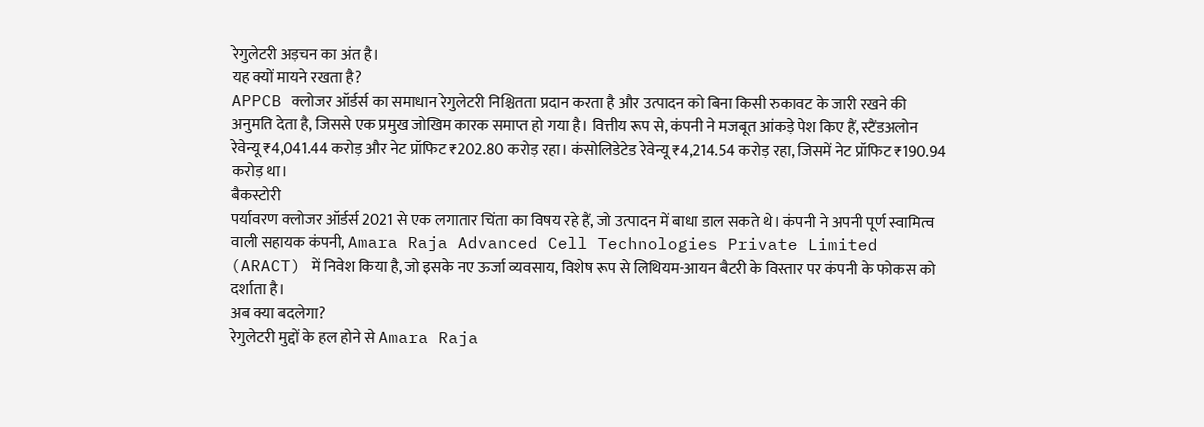रेगुलेटरी अड़चन का अंत है।
यह क्यों मायने रखता है?
APPCB क्लोजर ऑर्डर्स का समाधान रेगुलेटरी निश्चितता प्रदान करता है और उत्पादन को बिना किसी रुकावट के जारी रखने की अनुमति देता है, जिससे एक प्रमुख जोखिम कारक समाप्त हो गया है। वित्तीय रूप से, कंपनी ने मजबूत आंकड़े पेश किए हैं, स्टैंडअलोन रेवेन्यू ₹4,041.44 करोड़ और नेट प्रॉफिट ₹202.80 करोड़ रहा। कंसोलिडेटेड रेवेन्यू ₹4,214.54 करोड़ रहा, जिसमें नेट प्रॉफिट ₹190.94 करोड़ था।
बैकस्टोरी
पर्यावरण क्लोजर ऑर्डर्स 2021 से एक लगातार चिंता का विषय रहे हैं, जो उत्पादन में बाधा डाल सकते थे। कंपनी ने अपनी पूर्ण स्वामित्व वाली सहायक कंपनी, Amara Raja Advanced Cell Technologies Private Limited (ARACT) में निवेश किया है, जो इसके नए ऊर्जा व्यवसाय, विशेष रूप से लिथियम-आयन बैटरी के विस्तार पर कंपनी के फोकस को दर्शाता है।
अब क्या बदलेगा?
रेगुलेटरी मुद्दों के हल होने से Amara Raja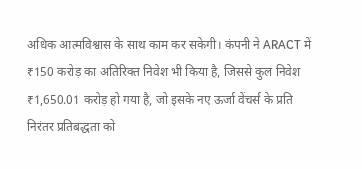अधिक आत्मविश्वास के साथ काम कर सकेगी। कंपनी ने ARACT में ₹150 करोड़ का अतिरिक्त निवेश भी किया है, जिससे कुल निवेश ₹1,650.01 करोड़ हो गया है, जो इसके नए ऊर्जा वेंचर्स के प्रति निरंतर प्रतिबद्धता को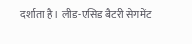दर्शाता है। लीड-एसिड बैटरी सेगमेंट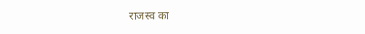राजस्व का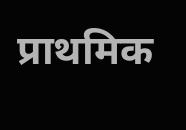प्राथमिक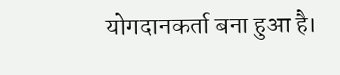योगदानकर्ता बना हुआ है।